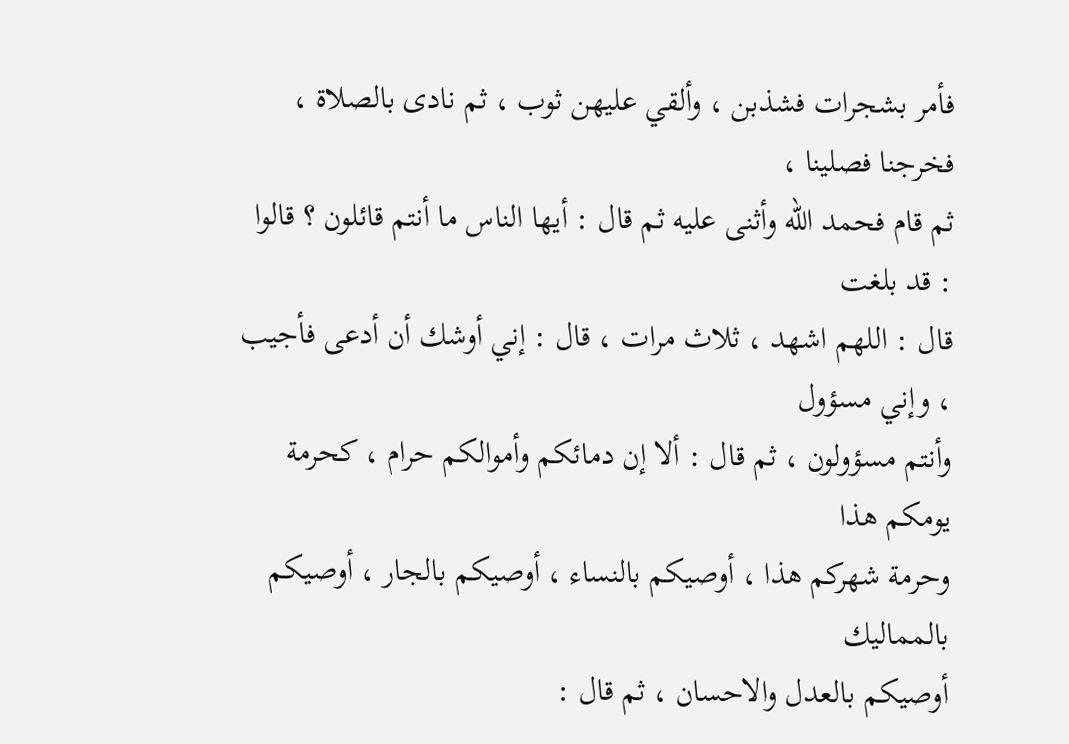فأمر بشجرات فشذبن ، وألقي عليهن ثوب ، ثم نادى بالصلاة ، فخرجنا فصلينا ،
ثم قام فحمد الله وأثنى عليه ثم قال : أيها الناس ما أنتم قائلون ؟ قالوا : قد بلغت
قال : اللهم اشهد ، ثلاث مرات ، قال : إني أوشك أن أدعى فأجيب ، وإني مسؤول
وأنتم مسؤولون ، ثم قال : ألا إن دمائكم وأموالكم حرام ، كحرمة يومكم هذا
وحرمة شهركم هذا ، أوصيكم بالنساء ، أوصيكم بالجار ، أوصيكم بالمماليك
أوصيكم بالعدل والاحسان ، ثم قال :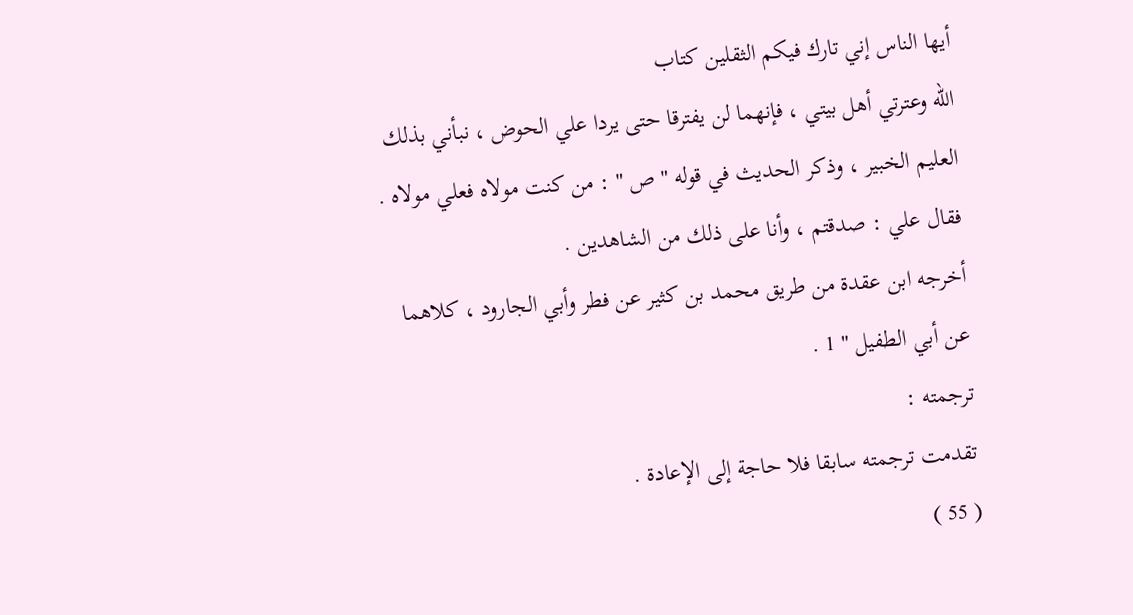أيها الناس إني تارك فيكم الثقلين كتاب
الله وعترتي أهل بيتي ، فإنهما لن يفترقا حتى يردا علي الحوض ، نبأني بذلك
العليم الخبير ، وذكر الحديث في قوله " ص " : من كنت مولاه فعلي مولاه .
فقال علي : صدقتم ، وأنا على ذلك من الشاهدين .
أخرجه ابن عقدة من طريق محمد بن كثير عن فطر وأبي الجارود ، كلاهما
عن أبي الطفيل " 1 .
ترجمته :
تقدمت ترجمته سابقا فلا حاجة إلى الإعادة .
( 55 )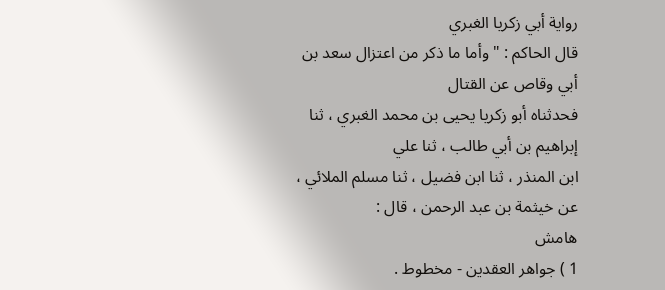رواية أبي زكريا الغبري
قال الحاكم : " وأما ما ذكر من اعتزال سعد بن أبي وقاص عن القتال
فحدثناه أبو زكريا يحيى بن محمد الغبري ، ثنا إبراهيم بن أبي طالب ، ثنا علي
ابن المنذر ، ثنا ابن فضيل ، ثنا مسلم الملائي ، عن خيثمة بن عبد الرحمن ، قال :
هامش
1 ) جواهر العقدين - مخطوط .